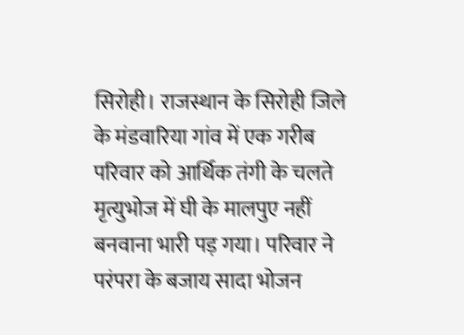सिरोही। राजस्थान के सिरोही जिले के मंडवारिया गांव में एक गरीब परिवार को आर्थिक तंगी के चलते मृत्युभोज में घी के मालपुए नहीं बनवाना भारी पड़ गया। परिवार ने परंपरा के बजाय सादा भोजन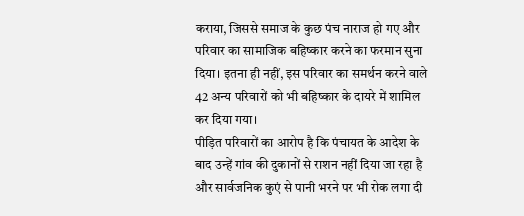कराया, जिससे समाज के कुछ पंच नाराज हो गए और परिवार का सामाजिक बहिष्कार करने का फरमान सुना दिया। इतना ही नहीं, इस परिवार का समर्थन करने वाले 42 अन्य परिवारों को भी बहिष्कार के दायरे में शामिल कर दिया गया।
पीड़ित परिवारों का आरोप है कि पंचायत के आदेश के बाद उन्हें गांव की दुकानों से राशन नहीं दिया जा रहा है और सार्वजनिक कुएं से पानी भरने पर भी रोक लगा दी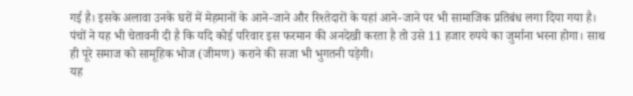गई है। इसके अलावा उनके घरों में मेहमानों के आने-जाने और रिश्तेदारों के यहां आने-जाने पर भी सामाजिक प्रतिबंध लगा दिया गया है।
पंचों ने यह भी चेतावनी दी है कि यदि कोई परिवार इस फरमान की अनदेखी करता है तो उसे 11 हजार रुपये का जुर्माना भरना होगा। साथ ही पूरे समाज को सामूहिक भोज (जीमण) कराने की सजा भी भुगतनी पड़ेगी।
यह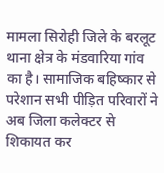मामला सिरोही जिले के बरलूट थाना क्षेत्र के मंडवारिया गांव का है। सामाजिक बहिष्कार से परेशान सभी पीड़ित परिवारों ने अब जिला कलेक्टर से शिकायत कर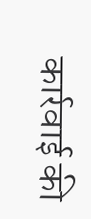कार्रवाई की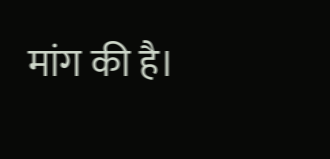मांग की है।